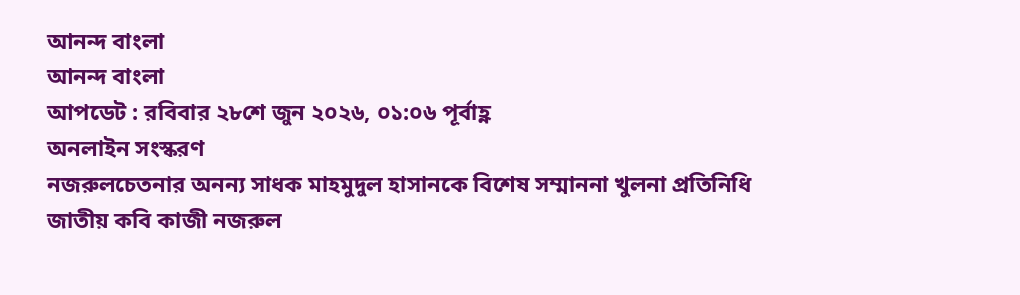আনন্দ বাংলা
আনন্দ বাংলা
আপডেট : রবিবার ২৮শে জুন ২০২৬, ০১:০৬ পূর্বাহ্ণ
অনলাইন সংস্করণ
নজরুলচেতনার অনন্য সাধক মাহমুদুল হাসানকে বিশেষ সম্মাননা খুলনা প্রতিনিধি
জাতীয় কবি কাজী নজরুল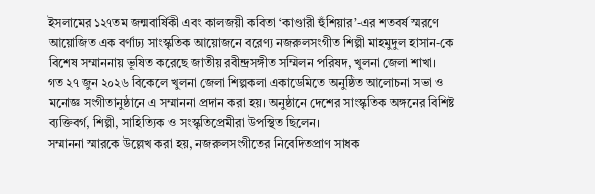ইসলামের ১২৭তম জন্মবার্ষিকী এবং কালজয়ী কবিতা ‘কাণ্ডারী হুঁশিয়ার’-এর শতবর্ষ স্মরণে আয়োজিত এক বর্ণাঢ্য সাংস্কৃতিক আয়োজনে বরেণ্য নজরুলসংগীত শিল্পী মাহমুদুল হাসান-কে বিশেষ সম্মাননায় ভূষিত করেছে জাতীয় রবীন্দ্রসঙ্গীত সম্মিলন পরিষদ, খুলনা জেলা শাখা।
গত ২৭ জুন ২০২৬ বিকেলে খুলনা জেলা শিল্পকলা একাডেমিতে অনুষ্ঠিত আলোচনা সভা ও মনোজ্ঞ সংগীতানুষ্ঠানে এ সম্মাননা প্রদান করা হয়। অনুষ্ঠানে দেশের সাংস্কৃতিক অঙ্গনের বিশিষ্ট ব্যক্তিবর্গ, শিল্পী, সাহিত্যিক ও সংস্কৃতিপ্রেমীরা উপস্থিত ছিলেন।
সম্মাননা স্মারকে উল্লেখ করা হয়, নজরুলসংগীতের নিবেদিতপ্রাণ সাধক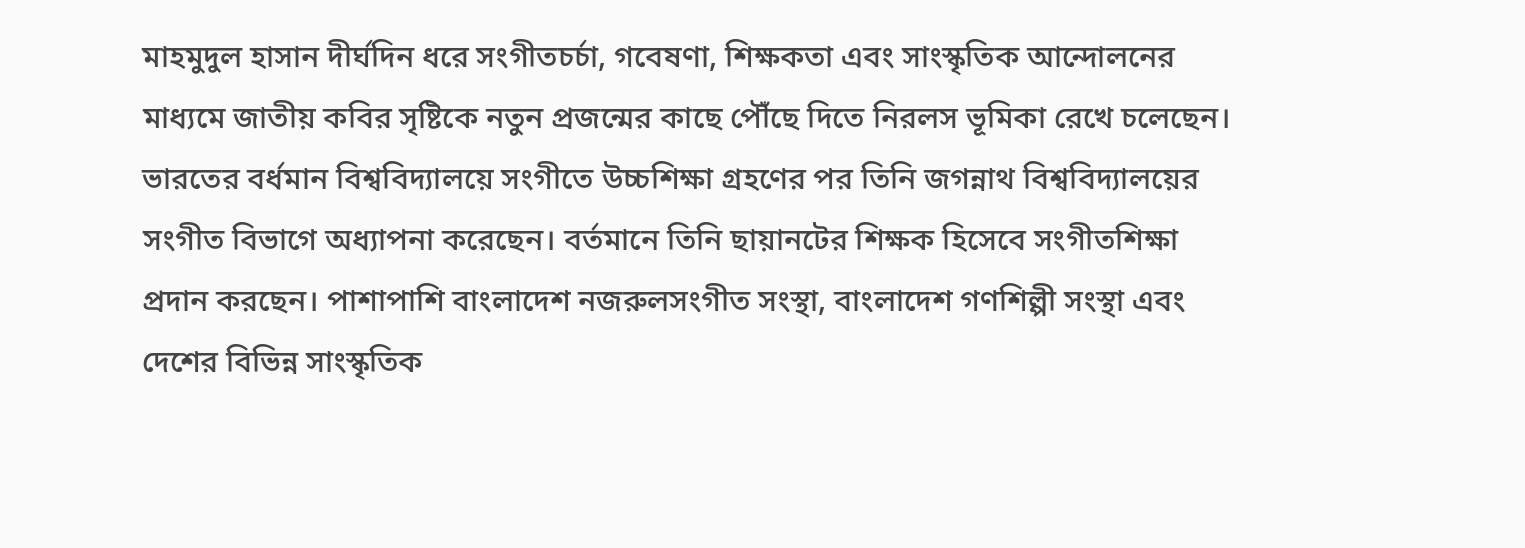মাহমুদুল হাসান দীর্ঘদিন ধরে সংগীতচর্চা, গবেষণা, শিক্ষকতা এবং সাংস্কৃতিক আন্দোলনের মাধ্যমে জাতীয় কবির সৃষ্টিকে নতুন প্রজন্মের কাছে পৌঁছে দিতে নিরলস ভূমিকা রেখে চলেছেন। ভারতের বর্ধমান বিশ্ববিদ্যালয়ে সংগীতে উচ্চশিক্ষা গ্রহণের পর তিনি জগন্নাথ বিশ্ববিদ্যালয়ের সংগীত বিভাগে অধ্যাপনা করেছেন। বর্তমানে তিনি ছায়ানটের শিক্ষক হিসেবে সংগীতশিক্ষা প্রদান করছেন। পাশাপাশি বাংলাদেশ নজরুলসংগীত সংস্থা, বাংলাদেশ গণশিল্পী সংস্থা এবং দেশের বিভিন্ন সাংস্কৃতিক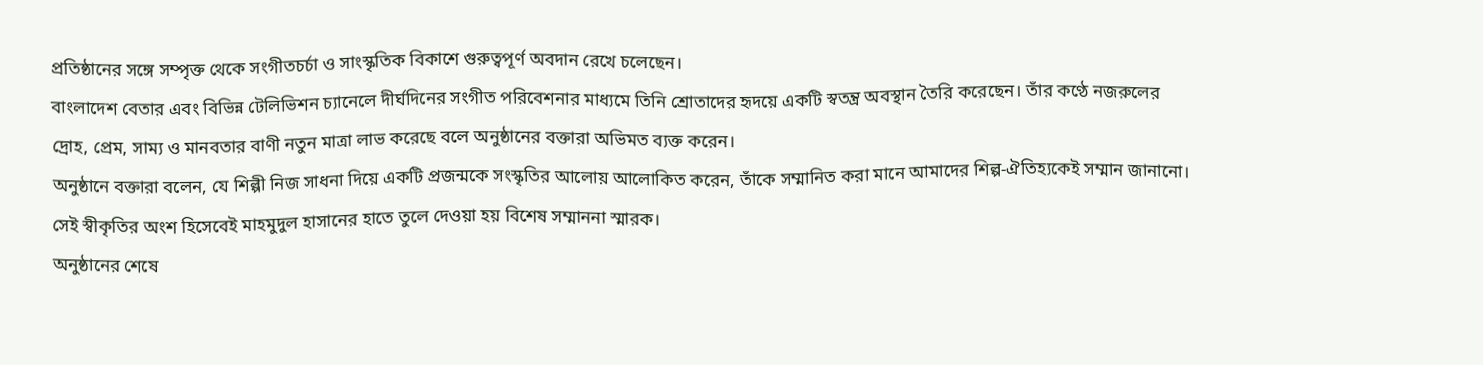প্রতিষ্ঠানের সঙ্গে সম্পৃক্ত থেকে সংগীতচর্চা ও সাংস্কৃতিক বিকাশে গুরুত্বপূর্ণ অবদান রেখে চলেছেন।
বাংলাদেশ বেতার এবং বিভিন্ন টেলিভিশন চ্যানেলে দীর্ঘদিনের সংগীত পরিবেশনার মাধ্যমে তিনি শ্রোতাদের হৃদয়ে একটি স্বতন্ত্র অবস্থান তৈরি করেছেন। তাঁর কণ্ঠে নজরুলের দ্রোহ, প্রেম, সাম্য ও মানবতার বাণী নতুন মাত্রা লাভ করেছে বলে অনুষ্ঠানের বক্তারা অভিমত ব্যক্ত করেন।
অনুষ্ঠানে বক্তারা বলেন, যে শিল্পী নিজ সাধনা দিয়ে একটি প্রজন্মকে সংস্কৃতির আলোয় আলোকিত করেন, তাঁকে সম্মানিত করা মানে আমাদের শিল্প-ঐতিহ্যকেই সম্মান জানানো। সেই স্বীকৃতির অংশ হিসেবেই মাহমুদুল হাসানের হাতে তুলে দেওয়া হয় বিশেষ সম্মাননা স্মারক।
অনুষ্ঠানের শেষে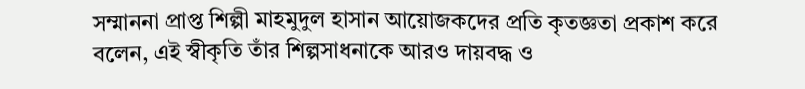সম্মাননা প্রাপ্ত শিল্পী মাহমুদুল হাসান আয়োজকদের প্রতি কৃতজ্ঞতা প্রকাশ করে বলেন, এই স্বীকৃতি তাঁর শিল্পসাধনাকে আরও দায়বদ্ধ ও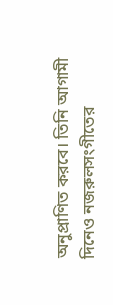অনুপ্রাণিত করবে। তিনি আগামী দিনেও নজরুলসংগীতের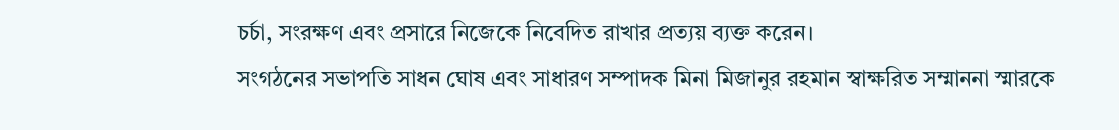চর্চা, সংরক্ষণ এবং প্রসারে নিজেকে নিবেদিত রাখার প্রত্যয় ব্যক্ত করেন।
সংগঠনের সভাপতি সাধন ঘোষ এবং সাধারণ সম্পাদক মিনা মিজানুর রহমান স্বাক্ষরিত সম্মাননা স্মারকে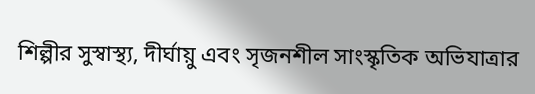শিল্পীর সুস্বাস্থ্য, দীর্ঘায়ু এবং সৃজনশীল সাংস্কৃতিক অভিযাত্রার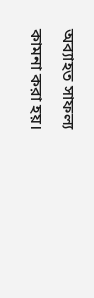অব্যাহত সাফল্য কামনা করা হয়।